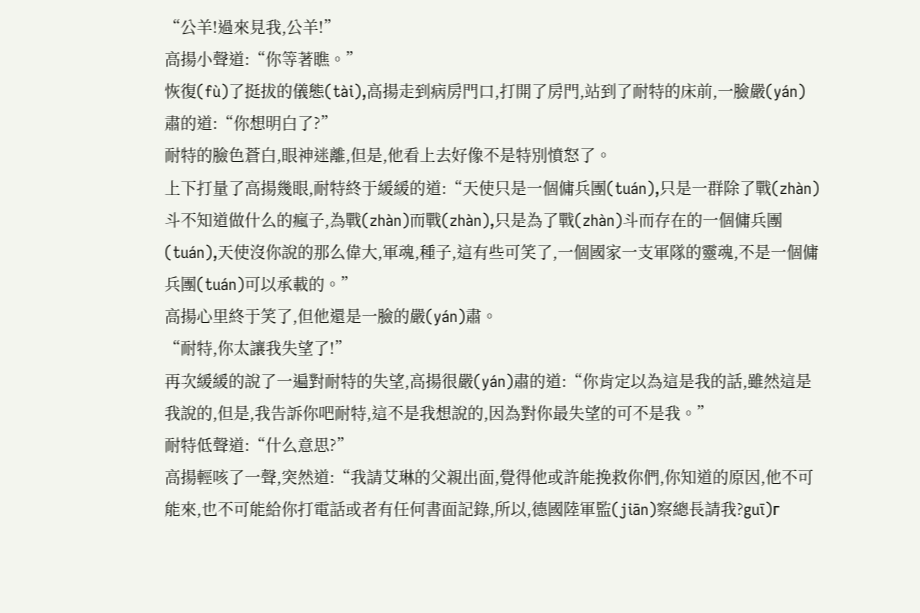“公羊!過來見我,公羊!”
高揚小聲道:“你等著瞧。”
恢復(fù)了挺拔的儀態(tài),高揚走到病房門口,打開了房門,站到了耐特的床前,一臉嚴(yán)肅的道:“你想明白了?”
耐特的臉色蒼白,眼神迷離,但是,他看上去好像不是特別憤怒了。
上下打量了高揚幾眼,耐特終于緩緩的道:“天使只是一個傭兵團(tuán),只是一群除了戰(zhàn)斗不知道做什么的瘋子,為戰(zhàn)而戰(zhàn),只是為了戰(zhàn)斗而存在的一個傭兵團(tuán),天使沒你說的那么偉大,軍魂,種子,這有些可笑了,一個國家一支軍隊的靈魂,不是一個傭兵團(tuán)可以承載的。”
高揚心里終于笑了,但他還是一臉的嚴(yán)肅。
“耐特,你太讓我失望了!”
再次緩緩的說了一遍對耐特的失望,高揚很嚴(yán)肅的道:“你肯定以為這是我的話,雖然這是我說的,但是,我告訴你吧耐特,這不是我想說的,因為對你最失望的可不是我。”
耐特低聲道:“什么意思?”
高揚輕咳了一聲,突然道:“我請艾琳的父親出面,覺得他或許能挽救你們,你知道的原因,他不可能來,也不可能給你打電話或者有任何書面記錄,所以,德國陸軍監(jiān)察總長請我?guī)г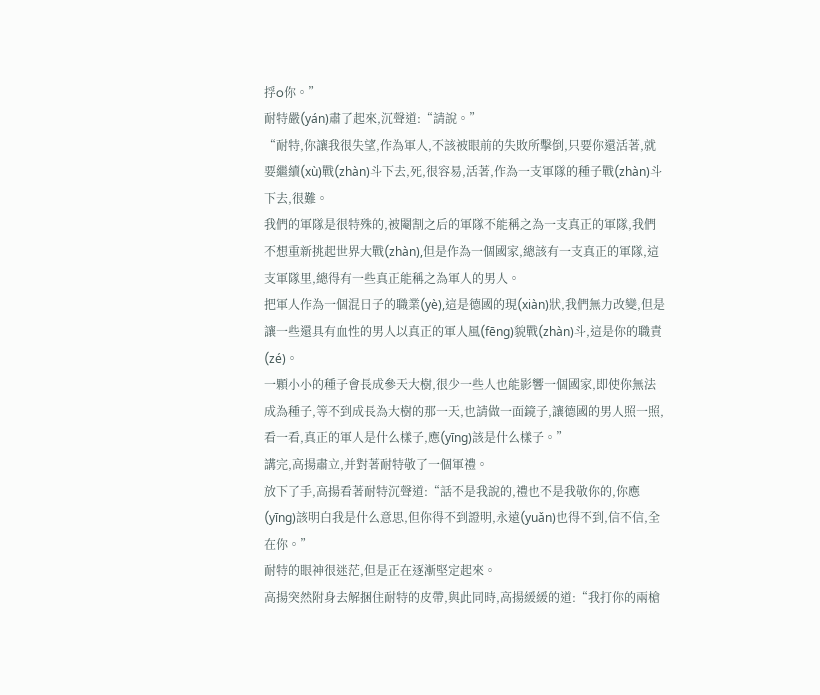捊o你。”
耐特嚴(yán)肅了起來,沉聲道:“請說。”
“耐特,你讓我很失望,作為軍人,不該被眼前的失敗所擊倒,只要你還活著,就要繼續(xù)戰(zhàn)斗下去,死,很容易,活著,作為一支軍隊的種子戰(zhàn)斗下去,很難。
我們的軍隊是很特殊的,被閹割之后的軍隊不能稱之為一支真正的軍隊,我們不想重新挑起世界大戰(zhàn),但是作為一個國家,總該有一支真正的軍隊,這支軍隊里,總得有一些真正能稱之為軍人的男人。
把軍人作為一個混日子的職業(yè),這是德國的現(xiàn)狀,我們無力改變,但是讓一些還具有血性的男人以真正的軍人風(fēng)貌戰(zhàn)斗,這是你的職責(zé)。
一顆小小的種子會長成參天大樹,很少一些人也能影響一個國家,即使你無法成為種子,等不到成長為大樹的那一天,也請做一面鏡子,讓德國的男人照一照,看一看,真正的軍人是什么樣子,應(yīng)該是什么樣子。”
講完,高揚肅立,并對著耐特敬了一個軍禮。
放下了手,高揚看著耐特沉聲道:“話不是我說的,禮也不是我敬你的,你應(yīng)該明白我是什么意思,但你得不到證明,永遠(yuǎn)也得不到,信不信,全在你。”
耐特的眼神很迷茫,但是正在逐漸堅定起來。
高揚突然附身去解捆住耐特的皮帶,與此同時,高揚緩緩的道:“我打你的兩槍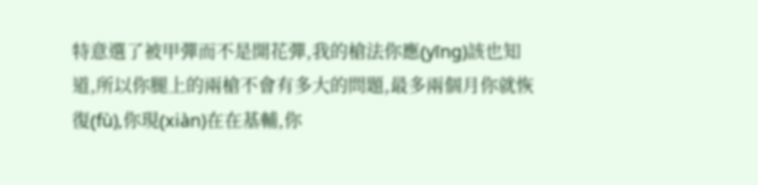特意選了被甲彈而不是開花彈,我的槍法你應(yīng)該也知道,所以你腿上的兩槍不會有多大的問題,最多兩個月你就恢復(fù),你現(xiàn)在在基輔,你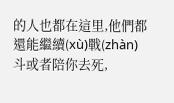的人也都在這里,他們都還能繼續(xù)戰(zhàn)斗或者陪你去死,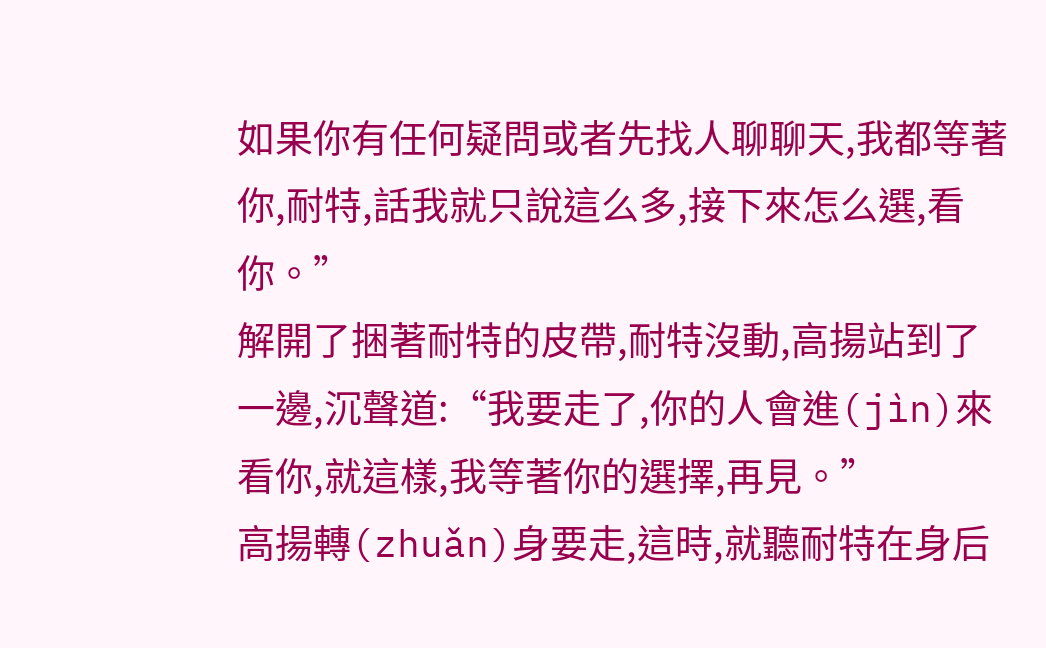如果你有任何疑問或者先找人聊聊天,我都等著你,耐特,話我就只說這么多,接下來怎么選,看你。”
解開了捆著耐特的皮帶,耐特沒動,高揚站到了一邊,沉聲道:“我要走了,你的人會進(jìn)來看你,就這樣,我等著你的選擇,再見。”
高揚轉(zhuǎn)身要走,這時,就聽耐特在身后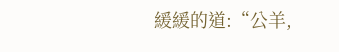緩緩的道:“公羊,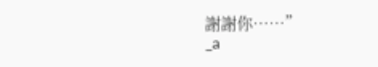謝謝你……”
_a